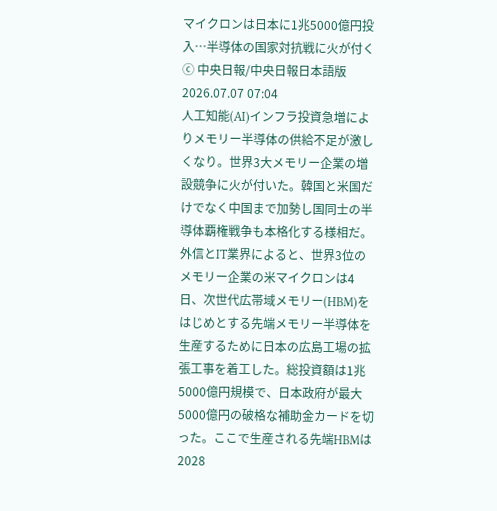マイクロンは日本に1兆5000億円投入…半導体の国家対抗戦に火が付く
ⓒ 中央日報/中央日報日本語版2026.07.07 07:04
人工知能(AI)インフラ投資急増によりメモリー半導体の供給不足が激しくなり。世界3大メモリー企業の増設競争に火が付いた。韓国と米国だけでなく中国まで加勢し国同士の半導体覇権戦争も本格化する様相だ。
外信とIT業界によると、世界3位のメモリー企業の米マイクロンは4日、次世代広帯域メモリー(HBM)をはじめとする先端メモリー半導体を生産するために日本の広島工場の拡張工事を着工した。総投資額は1兆5000億円規模で、日本政府が最大5000億円の破格な補助金カードを切った。ここで生産される先端HBMは2028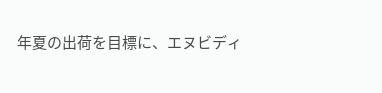年夏の出荷を目標に、エヌビディ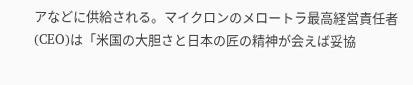アなどに供給される。マイクロンのメロートラ最高経営責任者(CEO)は「米国の大胆さと日本の匠の精神が会えば妥協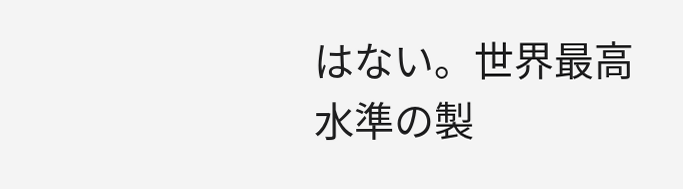はない。世界最高水準の製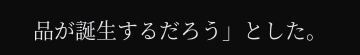品が誕生するだろう」とした。